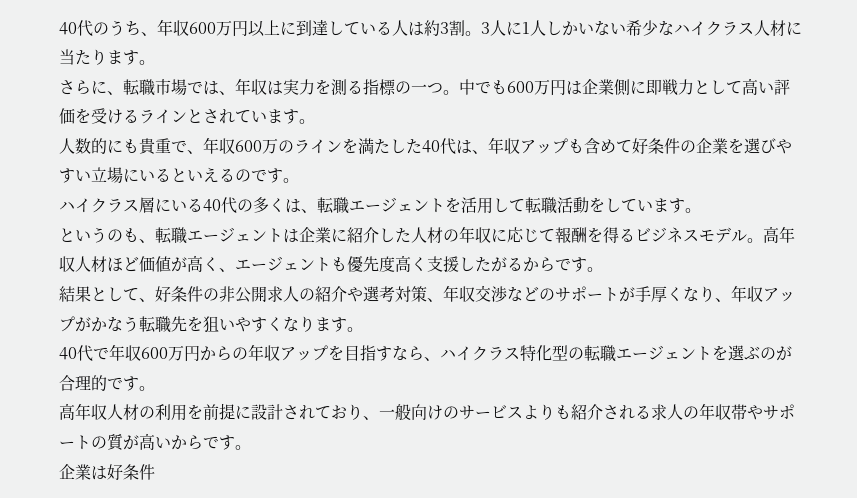40代のうち、年収600万円以上に到達している人は約3割。3人に1人しかいない希少なハイクラス人材に当たります。
さらに、転職市場では、年収は実力を測る指標の一つ。中でも600万円は企業側に即戦力として高い評価を受けるラインとされています。
人数的にも貴重で、年収600万のラインを満たした40代は、年収アップも含めて好条件の企業を選びやすい立場にいるといえるのです。
ハイクラス層にいる40代の多くは、転職エージェントを活用して転職活動をしています。
というのも、転職エージェントは企業に紹介した人材の年収に応じて報酬を得るビジネスモデル。高年収人材ほど価値が高く、エージェントも優先度高く支援したがるからです。
結果として、好条件の非公開求人の紹介や選考対策、年収交渉などのサポートが手厚くなり、年収アップがかなう転職先を狙いやすくなります。
40代で年収600万円からの年収アップを目指すなら、ハイクラス特化型の転職エージェントを選ぶのが合理的です。
高年収人材の利用を前提に設計されており、一般向けのサービスよりも紹介される求人の年収帯やサポートの質が高いからです。
企業は好条件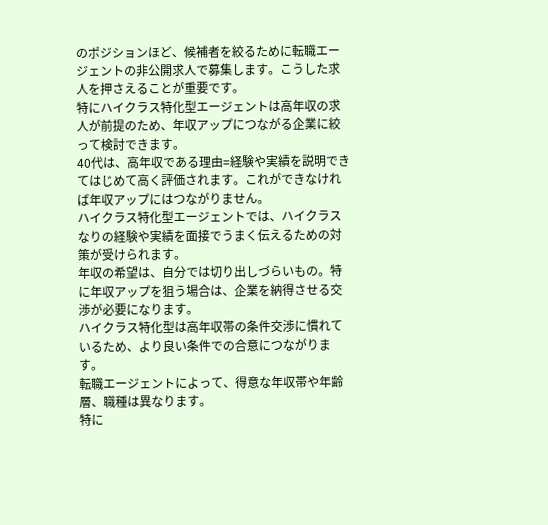のポジションほど、候補者を絞るために転職エージェントの非公開求人で募集します。こうした求人を押さえることが重要です。
特にハイクラス特化型エージェントは高年収の求人が前提のため、年収アップにつながる企業に絞って検討できます。
40代は、高年収である理由=経験や実績を説明できてはじめて高く評価されます。これができなければ年収アップにはつながりません。
ハイクラス特化型エージェントでは、ハイクラスなりの経験や実績を面接でうまく伝えるための対策が受けられます。
年収の希望は、自分では切り出しづらいもの。特に年収アップを狙う場合は、企業を納得させる交渉が必要になります。
ハイクラス特化型は高年収帯の条件交渉に慣れているため、より良い条件での合意につながります。
転職エージェントによって、得意な年収帯や年齢層、職種は異なります。
特に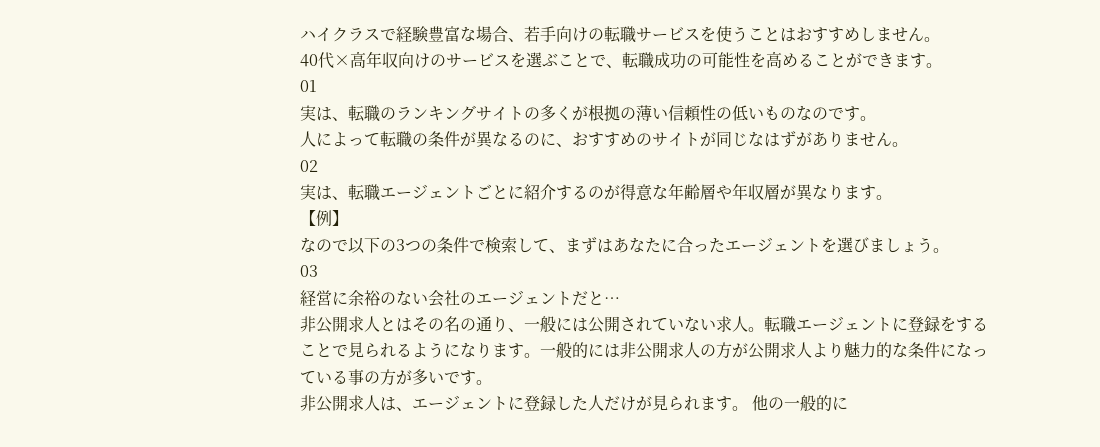ハイクラスで経験豊富な場合、若手向けの転職サービスを使うことはおすすめしません。
40代×高年収向けのサービスを選ぶことで、転職成功の可能性を高めることができます。
01
実は、転職のランキングサイトの多くが根拠の薄い信頼性の低いものなのです。
人によって転職の条件が異なるのに、おすすめのサイトが同じなはずがありません。
02
実は、転職エージェントごとに紹介するのが得意な年齢層や年収層が異なります。
【例】
なので以下の3つの条件で検索して、まずはあなたに合ったエージェントを選びましょう。
03
経営に余裕のない会社のエージェントだと…
非公開求人とはその名の通り、一般には公開されていない求人。転職エージェントに登録をすることで見られるようになります。一般的には非公開求人の方が公開求人より魅力的な条件になっている事の方が多いです。
非公開求人は、エージェントに登録した人だけが見られます。 他の一般的に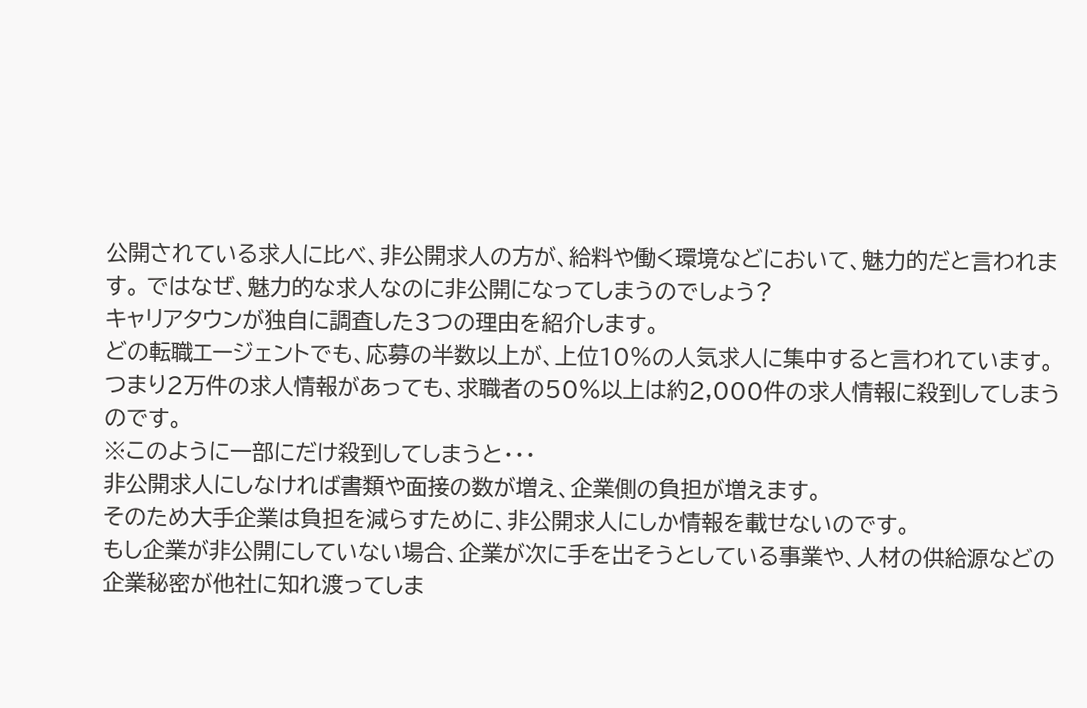公開されている求人に比べ、非公開求人の方が、給料や働く環境などにおいて、魅力的だと言われます。 ではなぜ、魅力的な求人なのに非公開になってしまうのでしょう?
キャリアタウンが独自に調査した3つの理由を紹介します。
どの転職エージェントでも、応募の半数以上が、上位10%の人気求人に集中すると言われています。
つまり2万件の求人情報があっても、求職者の50%以上は約2,000件の求人情報に殺到してしまうのです。
※このように一部にだけ殺到してしまうと・・・
非公開求人にしなければ書類や面接の数が増え、企業側の負担が増えます。
そのため大手企業は負担を減らすために、非公開求人にしか情報を載せないのです。
もし企業が非公開にしていない場合、企業が次に手を出そうとしている事業や、人材の供給源などの企業秘密が他社に知れ渡ってしま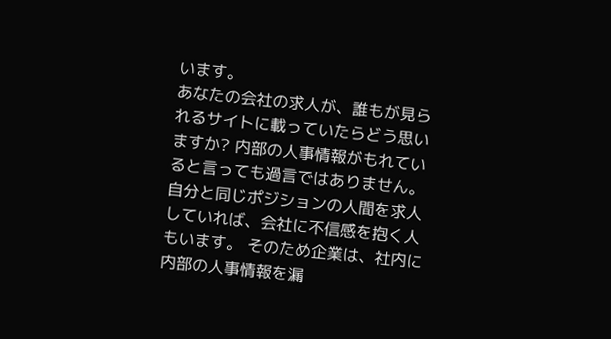います。
あなたの会社の求人が、誰もが見られるサイトに載っていたらどう思いますか? 内部の人事情報がもれていると言っても過言ではありません。 自分と同じポジションの人間を求人していれば、会社に不信感を抱く人もいます。 そのため企業は、社内に内部の人事情報を漏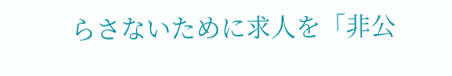らさないために求人を「非公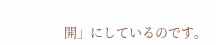開」にしているのです。